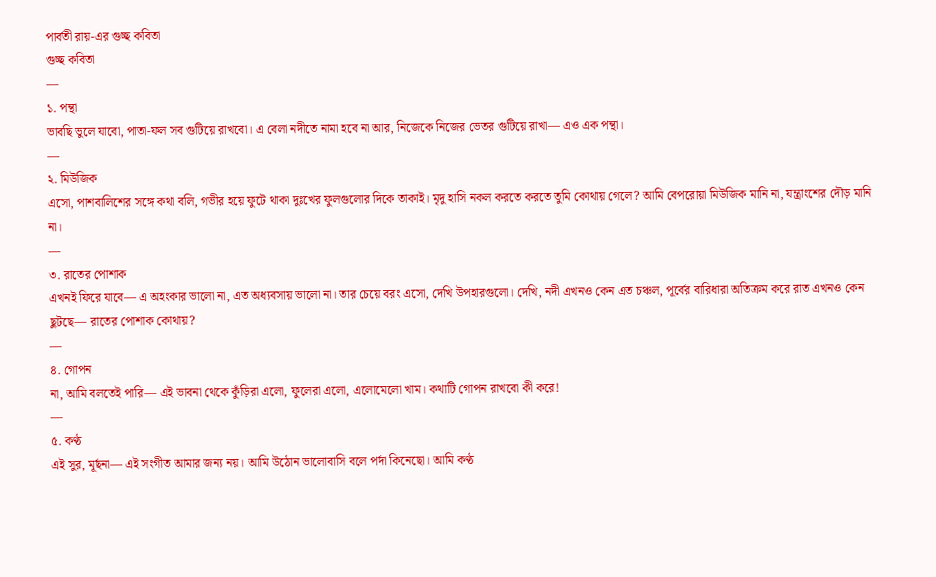পার্বতী রায়-এর গুচ্ছ কবিতা
গুচ্ছ কবিতা
—
১. পন্থা
ভাবছি ভুলে যাবো, পাতা-ফল সব গুটিয়ে রাখবো। এ বেলা নদীতে নামা হবে না আর, নিজেকে নিজের ভেতর গুটিয়ে রাখা— এও এক পন্থা।
—
২. মিউজিক
এসো, পাশবালিশের সঙ্গে কথা বলি, গভীর হয়ে ফুটে থাকা দুঃখের ফুলগুলোর দিকে তাকাই। মৃদু হাসি নকল করতে করতে তুমি কোথায় গেলে? আমি বেপরোয়া মিউজিক মানি না, যন্ত্রাংশের দৌড় মানি না।
—
৩. রাতের পোশাক
এখনই ফিরে যাবে— এ অহংকার ভালো না, এত অধ্যবসায় ভালো না। তার চেয়ে বরং এসো, দেখি উপহারগুলো। দেখি, নদী এখনও কেন এত চঞ্চল, পূর্বের বারিধারা অতিক্রম করে রাত এখনও কেন ছুটছে— রাতের পোশাক কোথায়?
—
৪. গোপন
না, আমি বলতেই পারি— এই ভাবনা থেকে কুঁড়িরা এলো, ফুলেরা এলো, এলোমেলো খাম। কথাটি গোপন রাখবো কী করে!
—
৫. কণ্ঠ
এই সুর, মূর্ছনা— এই সংগীত আমার জন্য নয়। আমি উঠোন ভালোবাসি বলে পর্দা কিনেছো। আমি কণ্ঠ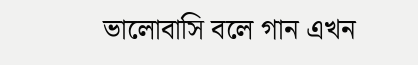ভালোবাসি বলে গান এখন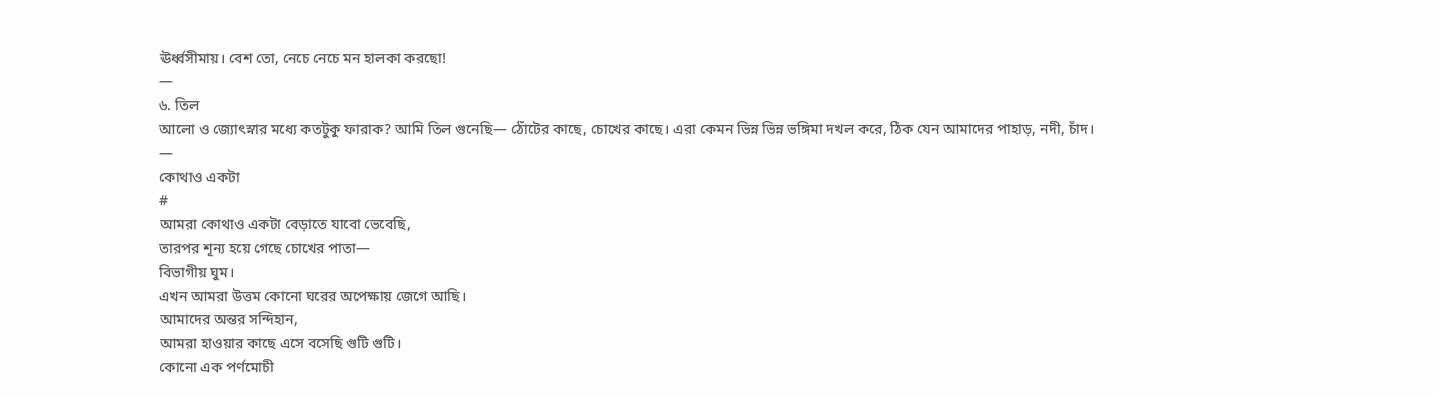ঊর্ধ্বসীমায়। বেশ তো, নেচে নেচে মন হালকা করছো!
—
৬. তিল
আলো ও জ্যোৎস্নার মধ্যে কতটুকু ফারাক? আমি তিল গুনেছি— ঠোঁটের কাছে, চোখের কাছে। এরা কেমন ভিন্ন ভিন্ন ভঙ্গিমা দখল করে, ঠিক যেন আমাদের পাহাড়, নদী, চাঁদ।
—
কোথাও একটা
#
আমরা কোথাও একটা বেড়াতে যাবো ভেবেছি,
তারপর শূন্য হয়ে গেছে চোখের পাতা—
বিভাগীয় ঘুম।
এখন আমরা উত্তম কোনো ঘরের অপেক্ষায় জেগে আছি।
আমাদের অন্তর সন্দিহান,
আমরা হাওয়ার কাছে এসে বসেছি গুটি গুটি।
কোনো এক পর্ণমোচী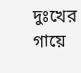দুঃখের গায়ে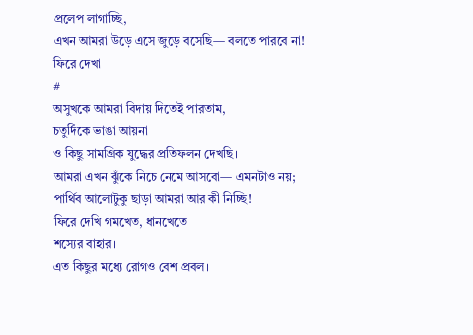প্রলেপ লাগাচ্ছি,
এখন আমরা উড়ে এসে জুড়ে বসেছি— বলতে পারবে না!
ফিরে দেখা
#
অসুখকে আমরা বিদায় দিতেই পারতাম,
চতুর্দিকে ভাঙা আয়না
ও কিছু সামগ্রিক যুদ্ধের প্রতিফলন দেখছি।
আমরা এখন ঝুঁকে নিচে নেমে আসবো— এমনটাও নয়;
পার্থিব আলোটুকু ছাড়া আমরা আর কী নিচ্ছি!
ফিরে দেখি গমখেত, ধানখেতে
শস্যের বাহার।
এত কিছুর মধ্যে রোগও বেশ প্রবল।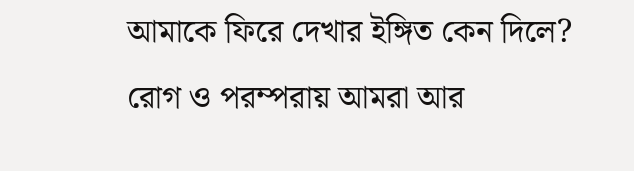আমাকে ফিরে দেখার ইঙ্গিত কেন দিলে?
রোগ ও পরম্পরায় আমরা আর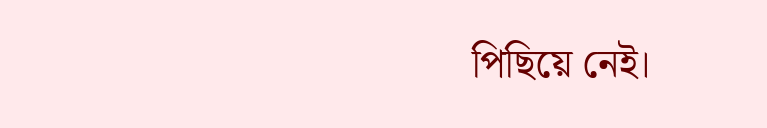পিছিয়ে নেই।